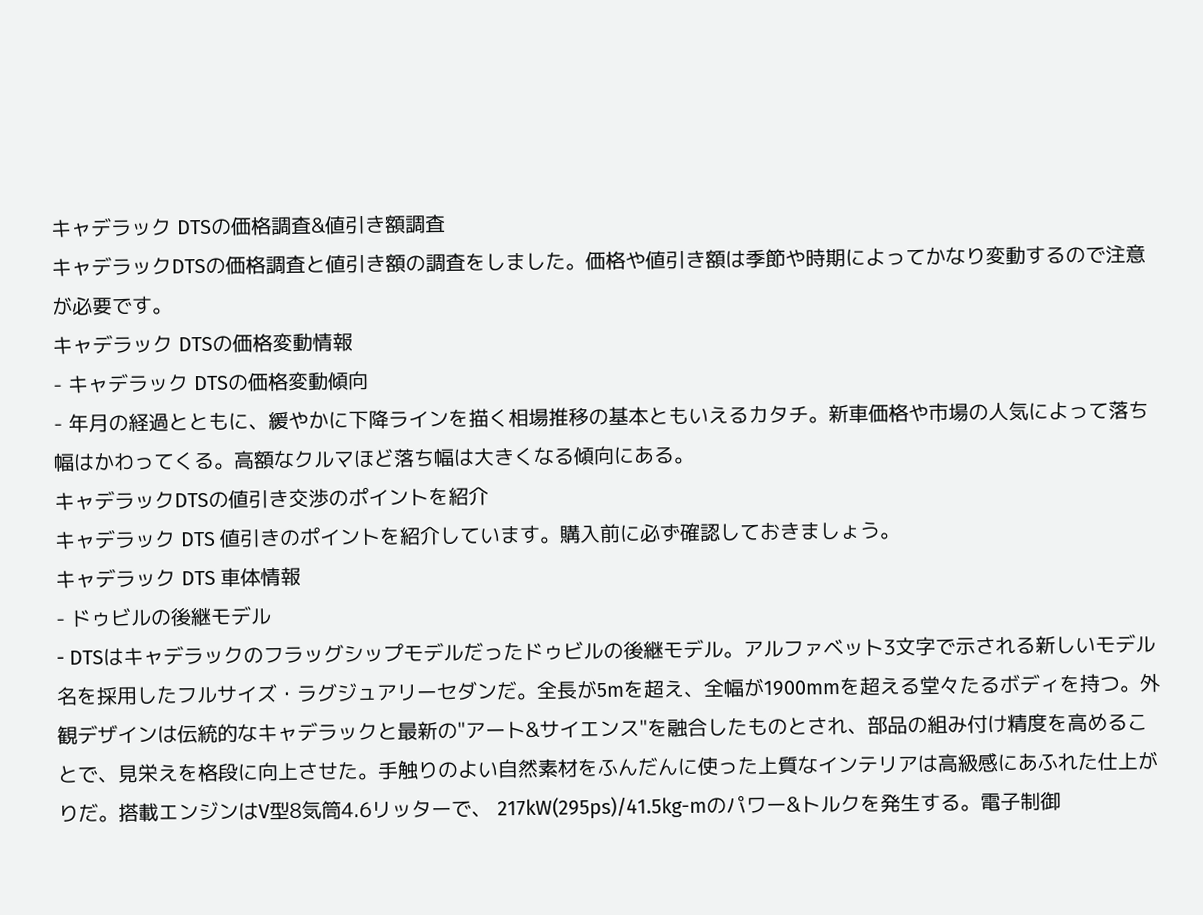キャデラック DTSの価格調査&値引き額調査
キャデラックDTSの価格調査と値引き額の調査をしました。価格や値引き額は季節や時期によってかなり変動するので注意が必要です。
キャデラック DTSの価格変動情報
- キャデラック DTSの価格変動傾向
- 年月の経過とともに、緩やかに下降ラインを描く相場推移の基本ともいえるカタチ。新車価格や市場の人気によって落ち幅はかわってくる。高額なクルマほど落ち幅は大きくなる傾向にある。
キャデラックDTSの値引き交渉のポイントを紹介
キャデラック DTS 値引きのポイントを紹介しています。購入前に必ず確認しておきましょう。
キャデラック DTS 車体情報
- ドゥビルの後継モデル
- DTSはキャデラックのフラッグシップモデルだったドゥビルの後継モデル。アルファベット3文字で示される新しいモデル名を採用したフルサイズ・ラグジュアリーセダンだ。全長が5mを超え、全幅が1900mmを超える堂々たるボディを持つ。外観デザインは伝統的なキャデラックと最新の"アート&サイエンス"を融合したものとされ、部品の組み付け精度を高めることで、見栄えを格段に向上させた。手触りのよい自然素材をふんだんに使った上質なインテリアは高級感にあふれた仕上がりだ。搭載エンジンはV型8気筒4.6リッターで、 217kW(295ps)/41.5kg-mのパワー&トルクを発生する。電子制御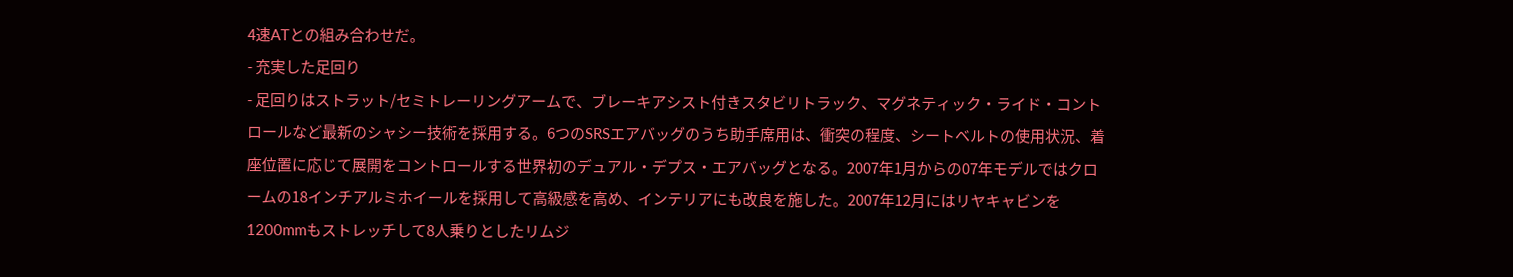4速ATとの組み合わせだ。
- 充実した足回り
- 足回りはストラット/セミトレーリングアームで、ブレーキアシスト付きスタビリトラック、マグネティック・ライド・コントロールなど最新のシャシー技術を採用する。6つのSRSエアバッグのうち助手席用は、衝突の程度、シートベルトの使用状況、着座位置に応じて展開をコントロールする世界初のデュアル・デプス・エアバッグとなる。2007年1月からの07年モデルではクロームの18インチアルミホイールを採用して高級感を高め、インテリアにも改良を施した。2007年12月にはリヤキャビンを 1200mmもストレッチして8人乗りとしたリムジ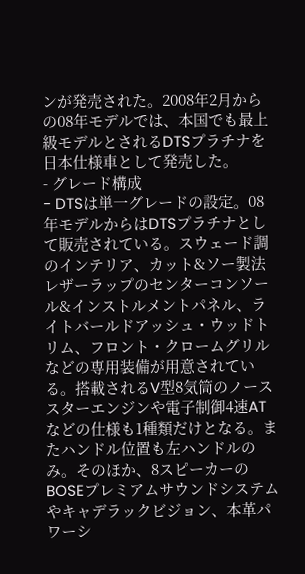ンが発売された。2008年2月からの08年モデルでは、本国でも最上級モデルとされるDTSプラチナを日本仕様車として発売した。
- グレード構成
- DTSは単一グレードの設定。08年モデルからはDTSプラチナとして販売されている。スウェード調のインテリア、カット&ソー製法レザーラップのセンターコンソール&インストルメントパネル、ライトバールドアッシュ・ウッドトリム、フロント・クロームグリルなどの専用装備が用意されている。搭載されるV型8気筒のノーススターエンジンや電子制御4速ATなどの仕様も1種類だけとなる。またハンドル位置も左ハンドルのみ。そのほか、8スピーカーのBOSEプレミアムサウンドシステムやキャデラックビジョン、本革パワーシ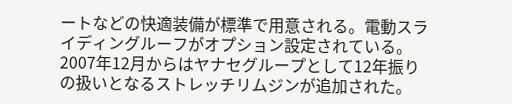ートなどの快適装備が標準で用意される。電動スライディングルーフがオプション設定されている。2007年12月からはヤナセグループとして12年振りの扱いとなるストレッチリムジンが追加された。